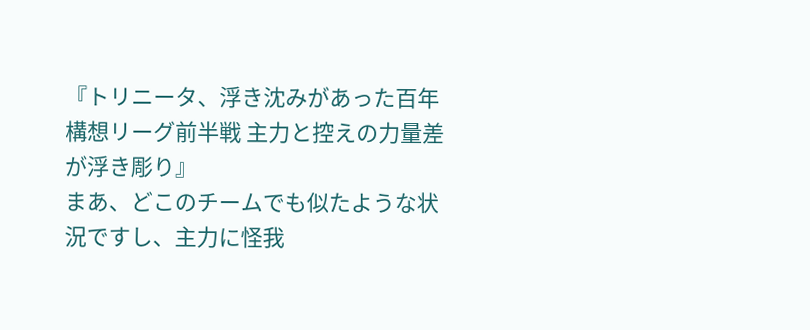『トリニータ、浮き沈みがあった百年構想リーグ前半戦 主力と控えの力量差が浮き彫り』
まあ、どこのチームでも似たような状況ですし、主力に怪我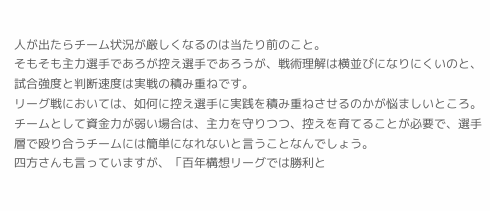人が出たらチーム状況が厳しくなるのは当たり前のこと。
そもそも主力選手であろが控え選手であろうが、戦術理解は横並びになりにくいのと、試合強度と判断速度は実戦の積み重ねです。
リーグ戦においては、如何に控え選手に実践を積み重ねさせるのかが悩ましいところ。
チームとして資金力が弱い場合は、主力を守りつつ、控えを育てることが必要で、選手層で殴り合うチームには簡単になれないと言うことなんでしょう。
四方さんも言っていますが、「百年構想リーグでは勝利と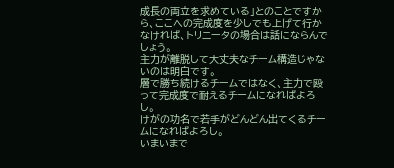成長の両立を求めている」とのことですから、ここへの完成度を少しでも上げて行かなければ、トリニータの場合は話にならんでしょう。
主力が離脱して大丈夫なチーム構造じゃないのは明白です。
層で勝ち続けるチームではなく、主力で殴って完成度で耐えるチームになればよろし。
けがの功名で若手がどんどん出てくるチームになればよろし。
いまいまで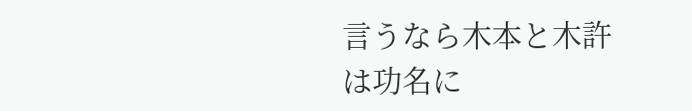言うなら木本と木許は功名に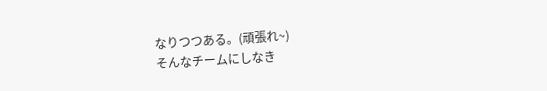なりつつある。(頑張れ~)
そんなチームにしなき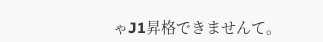ゃJ1昇格できませんて。